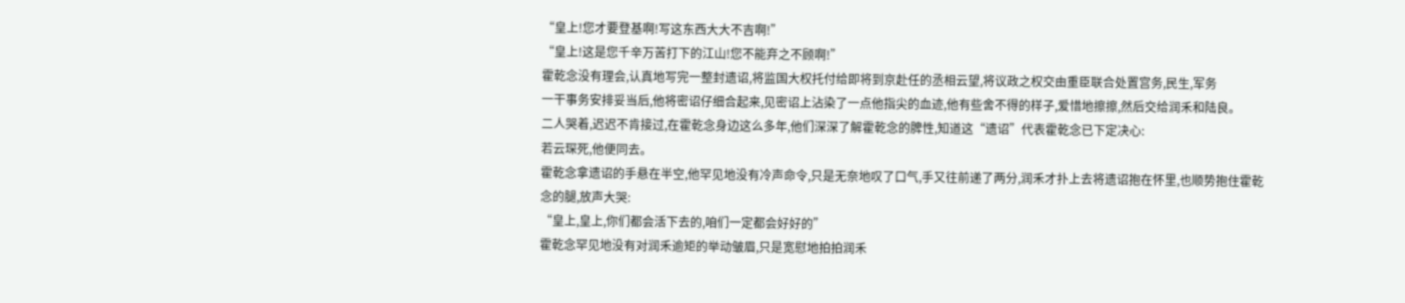“皇上!您才要登基啊!写这东西大大不吉啊!”
“皇上!这是您千辛万苦打下的江山!您不能弃之不顾啊!”
霍乾念没有理会,认真地写完一整封遗诏,将监国大权托付给即将到京赴任的丞相云望,将议政之权交由重臣联合处置宫务,民生,军务
一干事务安排妥当后,他将密诏仔细合起来,见密诏上沾染了一点他指尖的血迹,他有些舍不得的样子,爱惜地擦擦,然后交给润禾和陆良。
二人哭着,迟迟不肯接过,在霍乾念身边这么多年,他们深深了解霍乾念的脾性,知道这“遗诏”代表霍乾念已下定决心:
若云琛死,他便同去。
霍乾念拿遗诏的手悬在半空,他罕见地没有冷声命令,只是无奈地叹了口气,手又往前递了两分,润禾才扑上去将遗诏抱在怀里,也顺势抱住霍乾念的腿,放声大哭:
“皇上,皇上,你们都会活下去的,咱们一定都会好好的”
霍乾念罕见地没有对润禾逾矩的举动皱眉,只是宽慰地拍拍润禾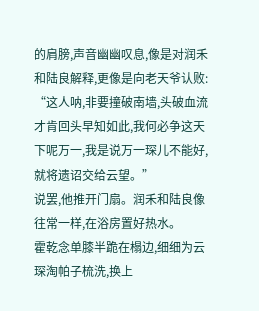的肩膀,声音幽幽叹息,像是对润禾和陆良解释,更像是向老天爷认败:
“这人呐,非要撞破南墙,头破血流才肯回头早知如此,我何必争这天下呢万一,我是说万一琛儿不能好,就将遗诏交给云望。”
说罢,他推开门扇。润禾和陆良像往常一样,在浴房置好热水。
霍乾念单膝半跪在榻边,细细为云琛淘帕子梳洗,换上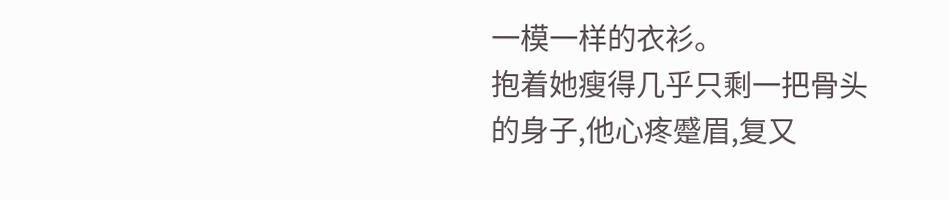一模一样的衣衫。
抱着她瘦得几乎只剩一把骨头的身子,他心疼蹙眉,复又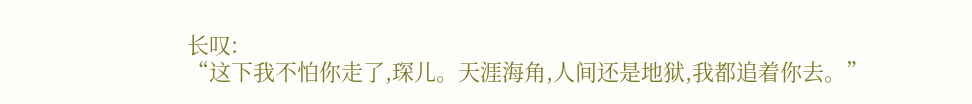长叹:
“这下我不怕你走了,琛儿。天涯海角,人间还是地狱,我都追着你去。”